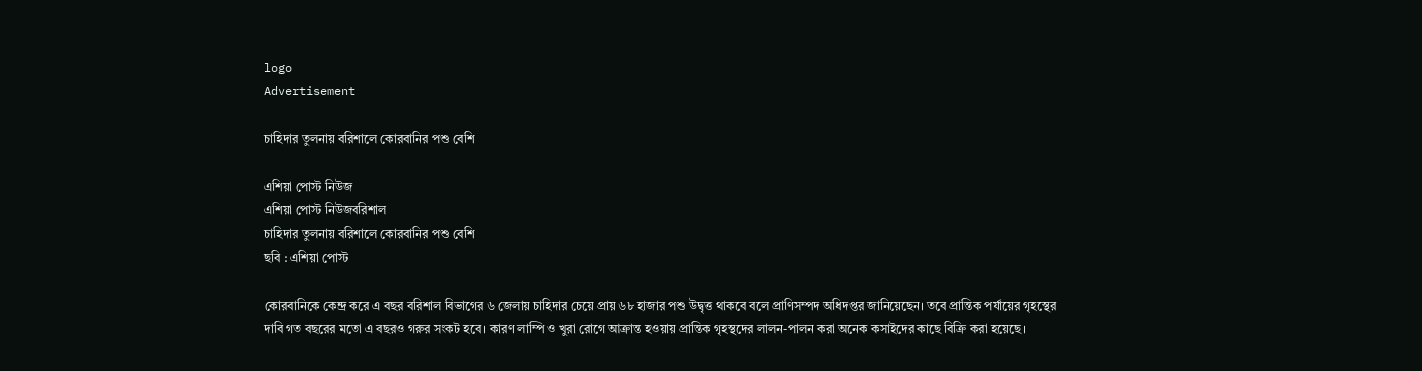logo
Advertisement

চাহিদার তুলনায় বরিশালে কোরবানির পশু বেশি

এশিয়া পোস্ট নিউজ
এশিয়া পোস্ট নিউজবরিশাল
চাহিদার তুলনায় বরিশালে কোরবানির পশু বেশি
ছবি : এশিয়া পোস্ট

কোরবানিকে কেন্দ্র করে এ বছর বরিশাল বিভাগের ৬ জেলায় চাহিদার চেয়ে প্রায় ৬৮ হাজার পশু উদ্বৃত্ত থাকবে বলে প্রাণিসম্পদ অধিদপ্তর জানিয়েছেন। তবে প্রান্তিক পর্যায়ের গৃহস্থের দাবি গত বছরের মতো এ বছরও গরুর সংকট হবে। কারণ লাম্পি ও খুরা রোগে আক্রান্ত হওয়ায় প্রান্তিক গৃহস্থদের লালন-পালন করা অনেক কসাইদের কাছে বিক্রি করা হয়েছে।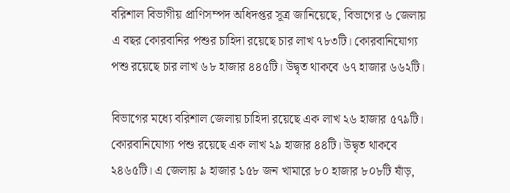বরিশাল বিভাগীয় প্রাণিসম্পদ অধিদপ্তর সূত্র জানিয়েছে, বিভাগের ৬ জেলায় এ বছর কোরবানির পশুর চাহিদা রয়েছে চার লাখ ৭৮৩টি। কোরবানিযোগ্য পশু রয়েছে চার লাখ ৬৮ হাজার ৪৪৫টি। উদ্বৃত থাকবে ৬৭ হাজার ৬৬২টি।

বিভাগের মধ্যে বরিশাল জেলায় চাহিদা রয়েছে এক লাখ ২৬ হাজার ৫৭৯টি। কোরবানিযোগ্য পশু রয়েছে এক লাখ ২৯ হাজার ৪৪টি। উদ্বৃত থাকবে ২৪৬৫টি। এ জেলায় ৯ হাজার ১৫৮ জন খামারে ৮০ হাজার ৮০৮টি ষাঁড়,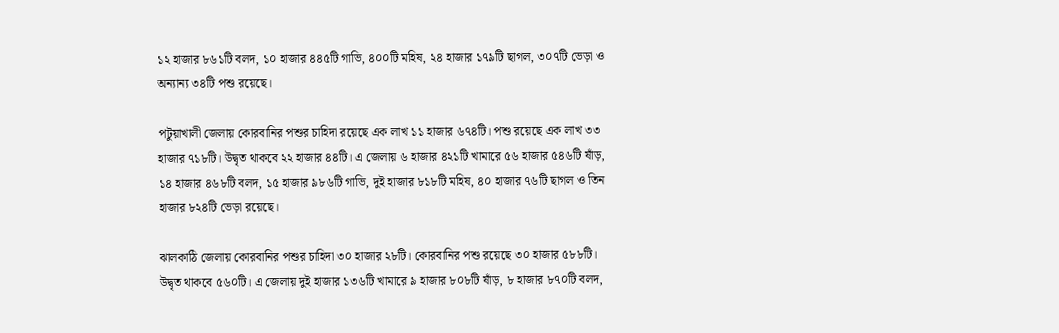১২ হাজার ৮৬১টি বলদ, ১০ হাজার ৪৪৫টি গাভি, ৪০০টি মহিষ, ২৪ হাজার ১৭৯টি ছাগল, ৩০৭টি ভেড়া ও অন্যান্য ৩৪টি পশু রয়েছে।

পটুয়াখালী জেলায় কোরবানির পশুর চাহিদা রয়েছে এক লাখ ১১ হাজার ৬৭৪টি। পশু রয়েছে এক লাখ ৩৩ হাজার ৭১৮টি। উদ্বৃত থাকবে ২২ হাজার ৪৪টি। এ জেলায় ৬ হাজার ৪২১টি খামারে ৫৬ হাজার ৫৪৬টি ষাঁড়, ১৪ হাজার ৪৬৮টি বলদ, ১৫ হাজার ৯৮৬টি গাভি, দুই হাজার ৮১৮টি মহিষ, ৪০ হাজার ৭৬টি ছাগল ও তিন হাজার ৮২৪টি ভেড়া রয়েছে।

ঝালকাঠি জেলায় কোরবানির পশুর চাহিদা ৩০ হাজার ২৮টি। কোরবানির পশু রয়েছে ৩০ হাজার ৫৮৮টি। উদ্বৃত থাকবে ৫৬০টি। এ জেলায় দুই হাজার ১৩৬টি খামারে ৯ হাজার ৮০৮টি ষাঁড়, ৮ হাজার ৮৭০টি বলদ,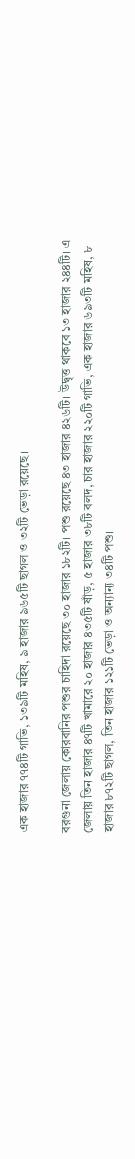এক হাজার ৭৭৪টি গাভি, ১৩৯টি মহিষ, ৯ হাজার ৯৬৫টি ছাগল ও ৩২টি ভেড়া রয়েছে।

বরগুনা জেলায় কোরবানির পশুর চাহিদা রয়েছে ৩০ হাজার ১৮২টি। পশু রয়েছে ৪৩ হাজার ৪২৬টি। উদ্বৃত্ত থাকবে ১৩ হাজার ২৪৪টি। এ জেলায় তিন হাজার ৪৭টি খামারে ২০ হাজার ৪৩৫টি ষাঁড়, ৫ হাজার ৩৮টি বলদ, চার হাজার ২২০টি গাভি, এক হাজার ৬৯৩টি মহিষ, ৮ হাজার ৮৭২টি ছাগল, তিন হাজার ১২১টি ভেড়া ও অন্যান্য ৩৪টি পশু।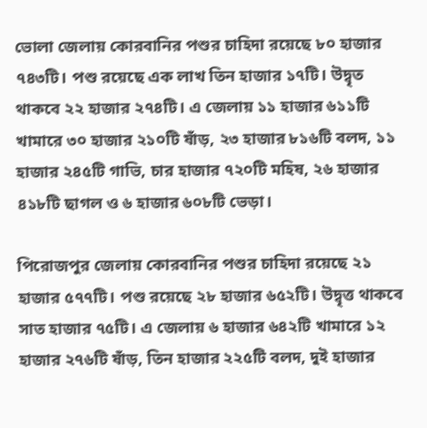ভোলা জেলায় কোরবানির পশুর চাহিদা রয়েছে ৮০ হাজার ৭৪৩টি। পশু রয়েছে এক লাখ তিন হাজার ১৭টি। উদ্বৃত থাকবে ২২ হাজার ২৭৪টি। এ জেলায় ১১ হাজার ৬১১টি খামারে ৩০ হাজার ২১০টি ষাঁড়, ২৩ হাজার ৮১৬টি বলদ, ১১ হাজার ২৪৫টি গাভি, চার হাজার ৭২০টি মহিষ, ২৬ হাজার ৪১৮টি ছাগল ও ৬ হাজার ৬০৮টি ভেড়া।

পিরোজপুর জেলায় কোরবানির পশুর চাহিদা রয়েছে ২১ হাজার ৫৭৭টি। পশু রয়েছে ২৮ হাজার ৬৫২টি। উদ্বৃত্ত থাকবে সাত হাজার ৭৫টি। এ জেলায় ৬ হাজার ৬৪২টি খামারে ১২ হাজার ২৭৬টি ষাঁড়, তিন হাজার ২২৫টি বলদ, দুই হাজার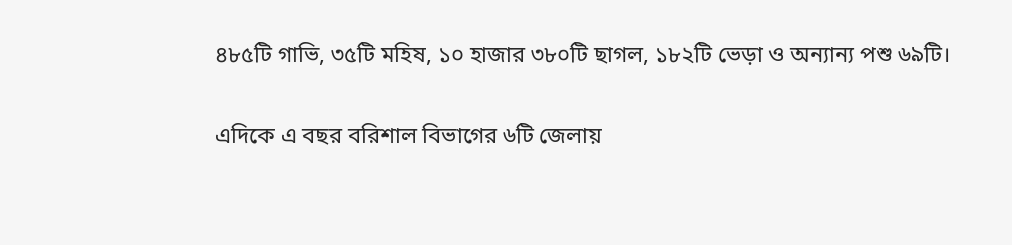৪৮৫টি গাভি, ৩৫টি মহিষ, ১০ হাজার ৩৮০টি ছাগল, ১৮২টি ভেড়া ও অন্যান্য পশু ৬৯টি।

এদিকে এ বছর বরিশাল বিভাগের ৬টি জেলায়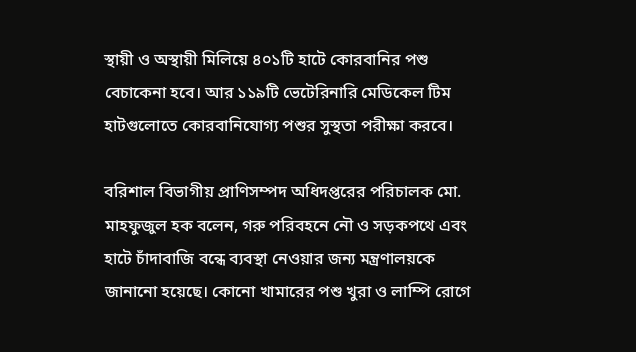স্থায়ী ও অস্থায়ী মিলিয়ে ৪০১টি হাটে কোরবানির পশু বেচাকেনা হবে। আর ১১৯টি ভেটেরিনারি মেডিকেল টিম হাটগুলোতে কোরবানিযোগ্য পশুর সুস্থতা পরীক্ষা করবে।

বরিশাল বিভাগীয় প্রাণিসম্পদ অধিদপ্তরের পরিচালক মো. মাহফুজুল হক বলেন, গরু পরিবহনে নৌ ও সড়কপথে এবং হাটে চাঁদাবাজি বন্ধে ব্যবস্থা নেওয়ার জন্য মন্ত্রণালয়কে জানানো হয়েছে। কোনো খামারের পশু খুরা ও লাম্পি রোগে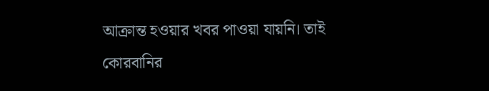আক্রান্ত হওয়ার খবর পাওয়া যায়নি। তাই কোরবানির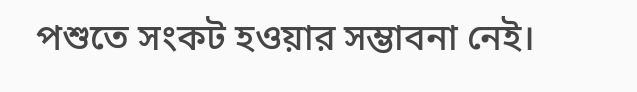পশুতে সংকট হওয়ার সম্ভাবনা নেই।